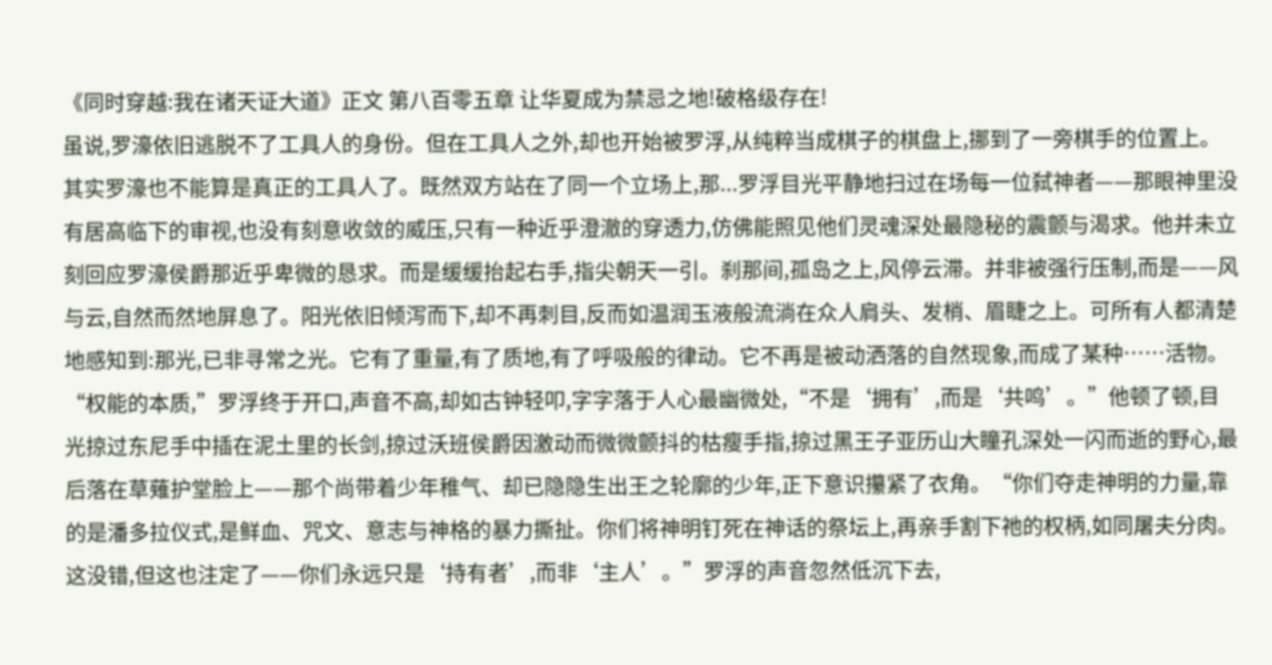《同时穿越:我在诸天证大道》正文 第八百零五章 让华夏成为禁忌之地!破格级存在!
虽说,罗濠依旧逃脱不了工具人的身份。但在工具人之外,却也开始被罗浮,从纯粹当成棋子的棋盘上,挪到了一旁棋手的位置上。其实罗濠也不能算是真正的工具人了。既然双方站在了同一个立场上,那...罗浮目光平静地扫过在场每一位弑神者——那眼神里没有居高临下的审视,也没有刻意收敛的威压,只有一种近乎澄澈的穿透力,仿佛能照见他们灵魂深处最隐秘的震颤与渴求。他并未立刻回应罗濠侯爵那近乎卑微的恳求。而是缓缓抬起右手,指尖朝天一引。刹那间,孤岛之上,风停云滞。并非被强行压制,而是——风与云,自然而然地屏息了。阳光依旧倾泻而下,却不再刺目,反而如温润玉液般流淌在众人肩头、发梢、眉睫之上。可所有人都清楚地感知到:那光,已非寻常之光。它有了重量,有了质地,有了呼吸般的律动。它不再是被动洒落的自然现象,而成了某种……活物。“权能的本质,”罗浮终于开口,声音不高,却如古钟轻叩,字字落于人心最幽微处,“不是‘拥有’,而是‘共鸣’。”他顿了顿,目光掠过东尼手中插在泥土里的长剑,掠过沃班侯爵因激动而微微颤抖的枯瘦手指,掠过黑王子亚历山大瞳孔深处一闪而逝的野心,最后落在草薙护堂脸上——那个尚带着少年稚气、却已隐隐生出王之轮廓的少年,正下意识攥紧了衣角。“你们夺走神明的力量,靠的是潘多拉仪式,是鲜血、咒文、意志与神格的暴力撕扯。你们将神明钉死在神话的祭坛上,再亲手割下祂的权柄,如同屠夫分肉。这没错,但这也注定了——你们永远只是‘持有者’,而非‘主人’。”罗浮的声音忽然低沉下去,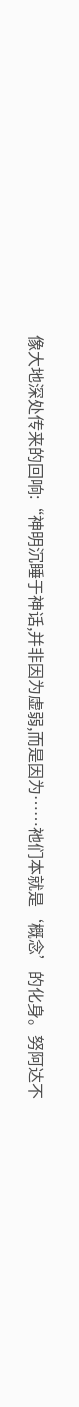像大地深处传来的回响:“神明沉睡于神话,并非因为虚弱,而是因为……祂们本就是‘概念’的化身。努阿达不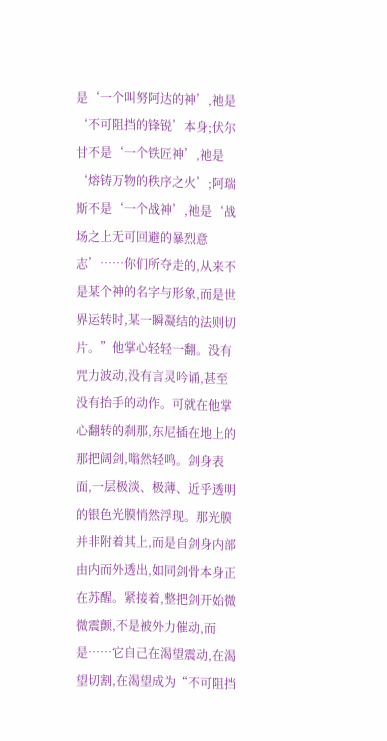是‘一个叫努阿达的神’,祂是‘不可阻挡的锋锐’本身;伏尔甘不是‘一个铁匠神’,祂是‘熔铸万物的秩序之火’;阿瑞斯不是‘一个战神’,祂是‘战场之上无可回避的暴烈意志’……你们所夺走的,从来不是某个神的名字与形象,而是世界运转时,某一瞬凝结的法则切片。”他掌心轻轻一翻。没有咒力波动,没有言灵吟诵,甚至没有抬手的动作。可就在他掌心翻转的刹那,东尼插在地上的那把阔剑,嗡然轻鸣。剑身表面,一层极淡、极薄、近乎透明的银色光膜悄然浮现。那光膜并非附着其上,而是自剑身内部由内而外透出,如同剑骨本身正在苏醒。紧接着,整把剑开始微微震颤,不是被外力催动,而是……它自己在渴望震动,在渴望切割,在渴望成为“不可阻挡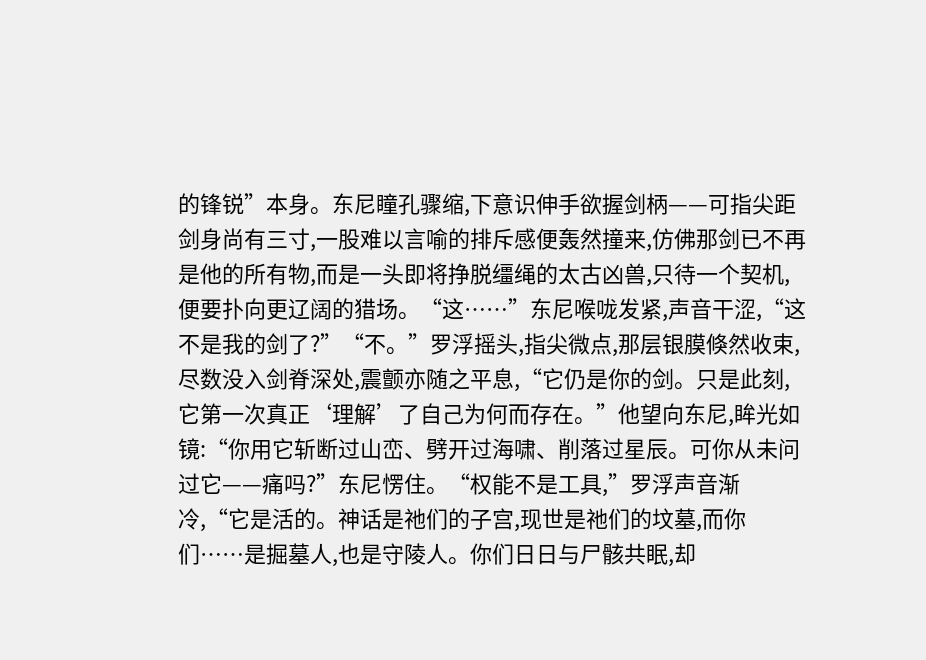的锋锐”本身。东尼瞳孔骤缩,下意识伸手欲握剑柄——可指尖距剑身尚有三寸,一股难以言喻的排斥感便轰然撞来,仿佛那剑已不再是他的所有物,而是一头即将挣脱缰绳的太古凶兽,只待一个契机,便要扑向更辽阔的猎场。“这……”东尼喉咙发紧,声音干涩,“这不是我的剑了?”“不。”罗浮摇头,指尖微点,那层银膜倏然收束,尽数没入剑脊深处,震颤亦随之平息,“它仍是你的剑。只是此刻,它第一次真正‘理解’了自己为何而存在。”他望向东尼,眸光如镜:“你用它斩断过山峦、劈开过海啸、削落过星辰。可你从未问过它——痛吗?”东尼愣住。“权能不是工具,”罗浮声音渐冷,“它是活的。神话是祂们的子宫,现世是祂们的坟墓,而你们……是掘墓人,也是守陵人。你们日日与尸骸共眠,却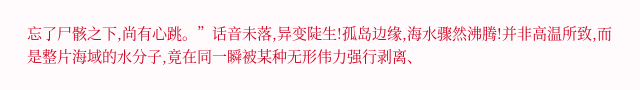忘了尸骸之下,尚有心跳。”话音未落,异变陡生!孤岛边缘,海水骤然沸腾!并非高温所致,而是整片海域的水分子,竟在同一瞬被某种无形伟力强行剥离、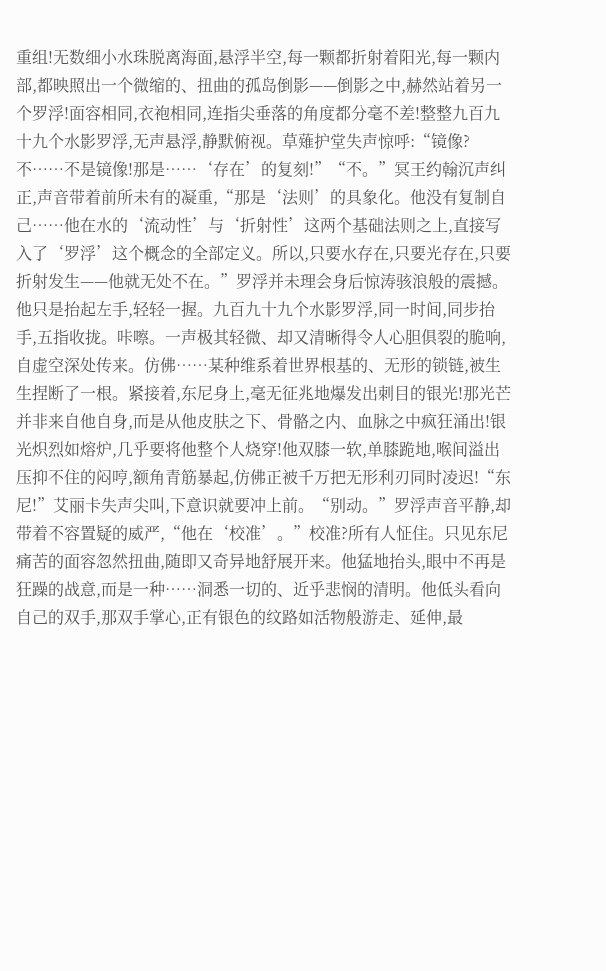重组!无数细小水珠脱离海面,悬浮半空,每一颗都折射着阳光,每一颗内部,都映照出一个微缩的、扭曲的孤岛倒影——倒影之中,赫然站着另一个罗浮!面容相同,衣袍相同,连指尖垂落的角度都分毫不差!整整九百九十九个水影罗浮,无声悬浮,静默俯视。草薙护堂失声惊呼:“镜像?不……不是镜像!那是……‘存在’的复刻!”“不。”冥王约翰沉声纠正,声音带着前所未有的凝重,“那是‘法则’的具象化。他没有复制自己……他在水的‘流动性’与‘折射性’这两个基础法则之上,直接写入了‘罗浮’这个概念的全部定义。所以,只要水存在,只要光存在,只要折射发生——他就无处不在。”罗浮并未理会身后惊涛骇浪般的震撼。他只是抬起左手,轻轻一握。九百九十九个水影罗浮,同一时间,同步抬手,五指收拢。咔嚓。一声极其轻微、却又清晰得令人心胆俱裂的脆响,自虚空深处传来。仿佛……某种维系着世界根基的、无形的锁链,被生生捏断了一根。紧接着,东尼身上,毫无征兆地爆发出刺目的银光!那光芒并非来自他自身,而是从他皮肤之下、骨骼之内、血脉之中疯狂涌出!银光炽烈如熔炉,几乎要将他整个人烧穿!他双膝一软,单膝跪地,喉间溢出压抑不住的闷哼,额角青筋暴起,仿佛正被千万把无形利刃同时凌迟!“东尼!”艾丽卡失声尖叫,下意识就要冲上前。“别动。”罗浮声音平静,却带着不容置疑的威严,“他在‘校准’。”校准?所有人怔住。只见东尼痛苦的面容忽然扭曲,随即又奇异地舒展开来。他猛地抬头,眼中不再是狂躁的战意,而是一种……洞悉一切的、近乎悲悯的清明。他低头看向自己的双手,那双手掌心,正有银色的纹路如活物般游走、延伸,最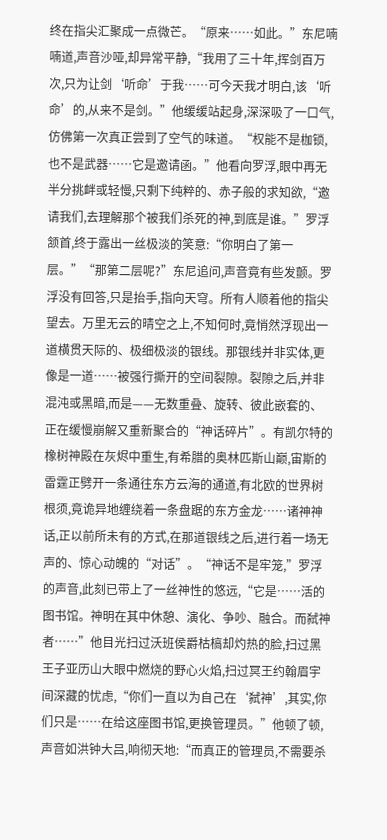终在指尖汇聚成一点微芒。“原来……如此。”东尼喃喃道,声音沙哑,却异常平静,“我用了三十年,挥剑百万次,只为让剑‘听命’于我……可今天我才明白,该‘听命’的,从来不是剑。”他缓缓站起身,深深吸了一口气,仿佛第一次真正尝到了空气的味道。“权能不是枷锁,也不是武器……它是邀请函。”他看向罗浮,眼中再无半分挑衅或轻慢,只剩下纯粹的、赤子般的求知欲,“邀请我们,去理解那个被我们杀死的神,到底是谁。”罗浮颔首,终于露出一丝极淡的笑意:“你明白了第一层。”“那第二层呢?”东尼追问,声音竟有些发颤。罗浮没有回答,只是抬手,指向天穹。所有人顺着他的指尖望去。万里无云的晴空之上,不知何时,竟悄然浮现出一道横贯天际的、极细极淡的银线。那银线并非实体,更像是一道……被强行撕开的空间裂隙。裂隙之后,并非混沌或黑暗,而是——无数重叠、旋转、彼此嵌套的、正在缓慢崩解又重新聚合的“神话碎片”。有凯尔特的橡树神殿在灰烬中重生,有希腊的奥林匹斯山巅,宙斯的雷霆正劈开一条通往东方云海的通道,有北欧的世界树根须,竟诡异地缠绕着一条盘踞的东方金龙……诸神神话,正以前所未有的方式,在那道银线之后,进行着一场无声的、惊心动魄的“对话”。“神话不是牢笼,”罗浮的声音,此刻已带上了一丝神性的悠远,“它是……活的图书馆。神明在其中休憩、演化、争吵、融合。而弑神者……”他目光扫过沃班侯爵枯槁却灼热的脸,扫过黑王子亚历山大眼中燃烧的野心火焰,扫过冥王约翰眉宇间深藏的忧虑,“你们一直以为自己在‘弑神’,其实,你们只是……在给这座图书馆,更换管理员。”他顿了顿,声音如洪钟大吕,响彻天地:“而真正的管理员,不需要杀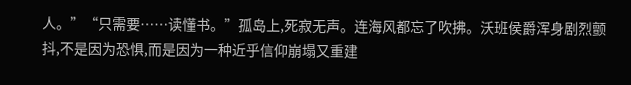人。”“只需要……读懂书。”孤岛上,死寂无声。连海风都忘了吹拂。沃班侯爵浑身剧烈颤抖,不是因为恐惧,而是因为一种近乎信仰崩塌又重建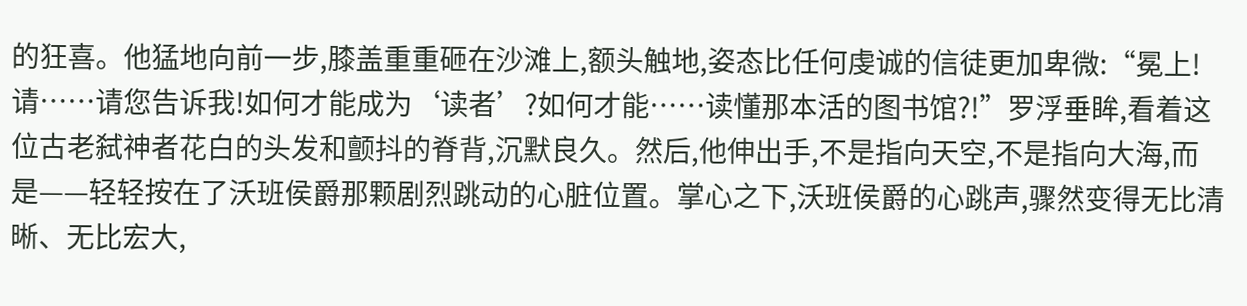的狂喜。他猛地向前一步,膝盖重重砸在沙滩上,额头触地,姿态比任何虔诚的信徒更加卑微:“冕上!请……请您告诉我!如何才能成为‘读者’?如何才能……读懂那本活的图书馆?!”罗浮垂眸,看着这位古老弑神者花白的头发和颤抖的脊背,沉默良久。然后,他伸出手,不是指向天空,不是指向大海,而是——轻轻按在了沃班侯爵那颗剧烈跳动的心脏位置。掌心之下,沃班侯爵的心跳声,骤然变得无比清晰、无比宏大,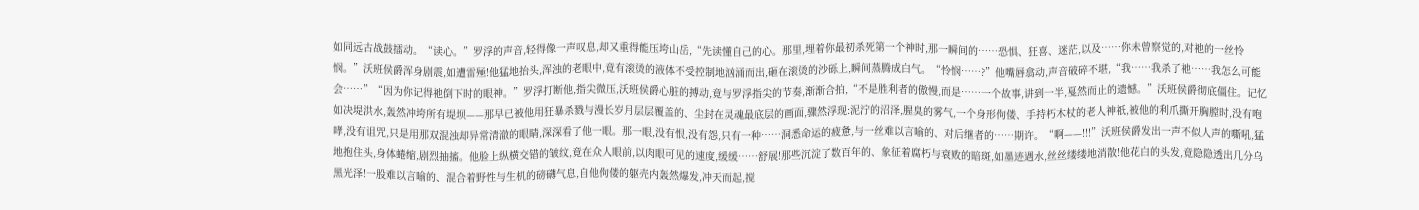如同远古战鼓擂动。“读心。”罗浮的声音,轻得像一声叹息,却又重得能压垮山岳,“先读懂自己的心。那里,埋着你最初杀死第一个神时,那一瞬间的……恐惧、狂喜、迷茫,以及……你未曾察觉的,对祂的一丝怜悯。”沃班侯爵浑身剧震,如遭雷殛!他猛地抬头,浑浊的老眼中,竟有滚烫的液体不受控制地汹涌而出,砸在滚烫的沙砾上,瞬间蒸腾成白气。“怜悯……?”他嘴唇翕动,声音破碎不堪,“我……我杀了祂……我怎么可能会……”“因为你记得祂倒下时的眼神。”罗浮打断他,指尖微压,沃班侯爵心脏的搏动,竟与罗浮指尖的节奏,渐渐合拍,“不是胜利者的傲慢,而是……一个故事,讲到一半,戛然而止的遗憾。”沃班侯爵彻底僵住。记忆如决堤洪水,轰然冲垮所有堤坝——那早已被他用狂暴杀戮与漫长岁月层层覆盖的、尘封在灵魂最底层的画面,骤然浮现:泥泞的沼泽,腥臭的雾气,一个身形佝偻、手持朽木杖的老人神祇,被他的利爪撕开胸膛时,没有咆哮,没有诅咒,只是用那双混浊却异常清澈的眼睛,深深看了他一眼。那一眼,没有恨,没有怨,只有一种……洞悉命运的疲惫,与一丝难以言喻的、对后继者的……期许。“啊——!!!”沃班侯爵发出一声不似人声的嘶吼,猛地抱住头,身体蜷缩,剧烈抽搐。他脸上纵横交错的皱纹,竟在众人眼前,以肉眼可见的速度,缓缓……舒展!那些沉淀了数百年的、象征着腐朽与衰败的暗斑,如墨迹遇水,丝丝缕缕地消散!他花白的头发,竟隐隐透出几分乌黑光泽!一股难以言喻的、混合着野性与生机的磅礴气息,自他佝偻的躯壳内轰然爆发,冲天而起,搅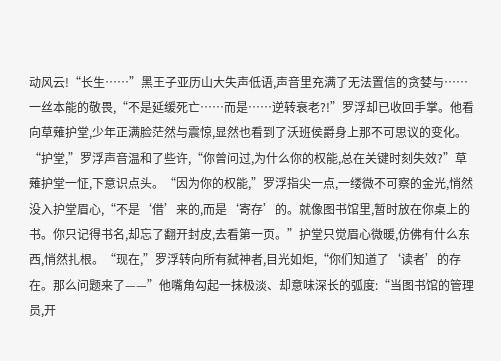动风云!“长生……”黑王子亚历山大失声低语,声音里充满了无法置信的贪婪与……一丝本能的敬畏,“不是延缓死亡……而是……逆转衰老?!”罗浮却已收回手掌。他看向草薙护堂,少年正满脸茫然与震惊,显然也看到了沃班侯爵身上那不可思议的变化。“护堂,”罗浮声音温和了些许,“你曾问过,为什么你的权能,总在关键时刻失效?”草薙护堂一怔,下意识点头。“因为你的权能,”罗浮指尖一点,一缕微不可察的金光,悄然没入护堂眉心,“不是‘借’来的,而是‘寄存’的。就像图书馆里,暂时放在你桌上的书。你只记得书名,却忘了翻开封皮,去看第一页。”护堂只觉眉心微暖,仿佛有什么东西,悄然扎根。“现在,”罗浮转向所有弑神者,目光如炬,“你们知道了‘读者’的存在。那么问题来了——”他嘴角勾起一抹极淡、却意味深长的弧度:“当图书馆的管理员,开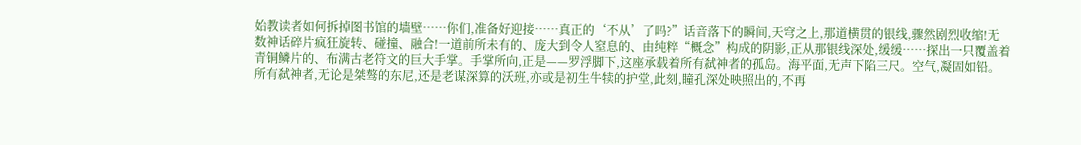始教读者如何拆掉图书馆的墙壁……你们,准备好迎接……真正的‘不从’了吗?”话音落下的瞬间,天穹之上,那道横贯的银线,骤然剧烈收缩!无数神话碎片疯狂旋转、碰撞、融合!一道前所未有的、庞大到令人窒息的、由纯粹“概念”构成的阴影,正从那银线深处,缓缓……探出一只覆盖着青铜鳞片的、布满古老符文的巨大手掌。手掌所向,正是——罗浮脚下,这座承载着所有弑神者的孤岛。海平面,无声下陷三尺。空气,凝固如铅。所有弑神者,无论是桀骜的东尼,还是老谋深算的沃班,亦或是初生牛犊的护堂,此刻,瞳孔深处映照出的,不再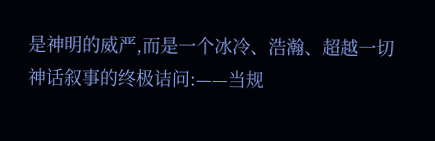是神明的威严,而是一个冰冷、浩瀚、超越一切神话叙事的终极诘问:——当规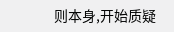则本身,开始质疑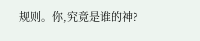规则。你,究竟是谁的神?